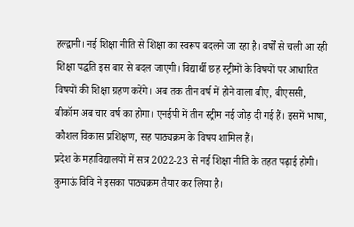हल्द्वानी। नई शिक्षा नीति से शिक्षा का स्वरूप बदलने जा रहा है। वर्षों से चली आ रही शिक्षा पद्धति इस बार से बदल जाएगी। विद्यार्थी छह स्ट्रीमों के विषयों पर आधारित विषयों की शिक्षा ग्रहण करेंगे। अब तक तीन वर्ष में होने वाला बीए, बीएससी, बीकॉम अब चार वर्ष का होगा। एनईपी में तीन स्ट्रीम नई जोड़ दी गई हैं। इसमें भाषा, कौशल विकास प्रशिक्षण, सह पाठ्यक्रम के विषय शामिल हैं।
प्रदेश के महाविद्यालयों में सत्र 2022-23 से नई शिक्षा नीति के तहत पढ़ाई होगी। कुमाऊं विवि ने इसका पाठ्यक्रम तैयार कर लिया है।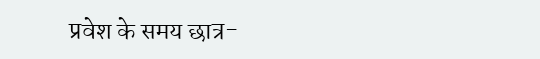प्रवेश के समय छात्र-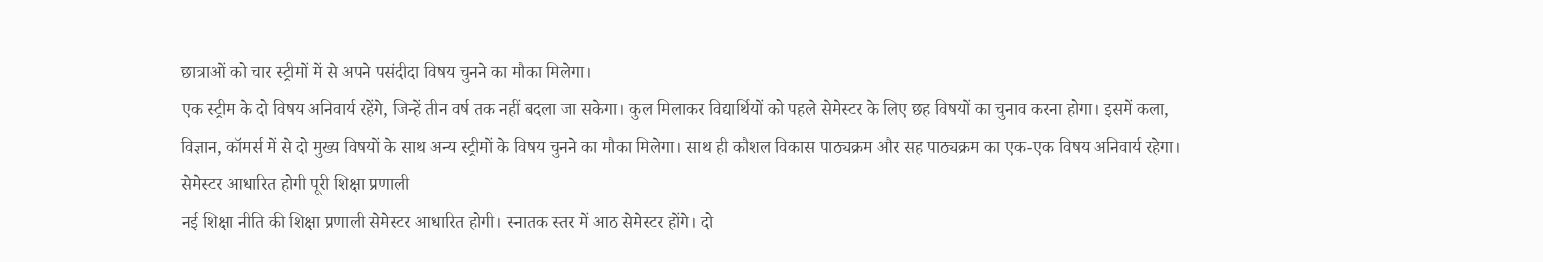छात्राओं को चार स्ट्रीमों में से अपने पसंदीदा विषय चुनने का मौका मिलेगा।
एक स्ट्रीम के दो विषय अनिवार्य रहेंगे, जिन्हें तीन वर्ष तक नहीं बदला जा सकेगा। कुल मिलाकर विद्यार्थियों को पहले सेमेस्टर के लिए छह विषयों का चुनाव करना होगा। इसमें कला, विज्ञान, कॉमर्स में से दो मुख्य विषयों के साथ अन्य स्ट्रीमों के विषय चुनने का मौका मिलेगा। साथ ही कौशल विकास पाठ्यक्रम और सह पाठ्यक्रम का एक-एक विषय अनिवार्य रहेगा।
सेमेस्टर आधारित होगी पूरी शिक्षा प्रणाली
नई शिक्षा नीति की शिक्षा प्रणाली सेमेस्टर आधारित होगी। स्नातक स्तर में आठ सेमेस्टर होंगे। दो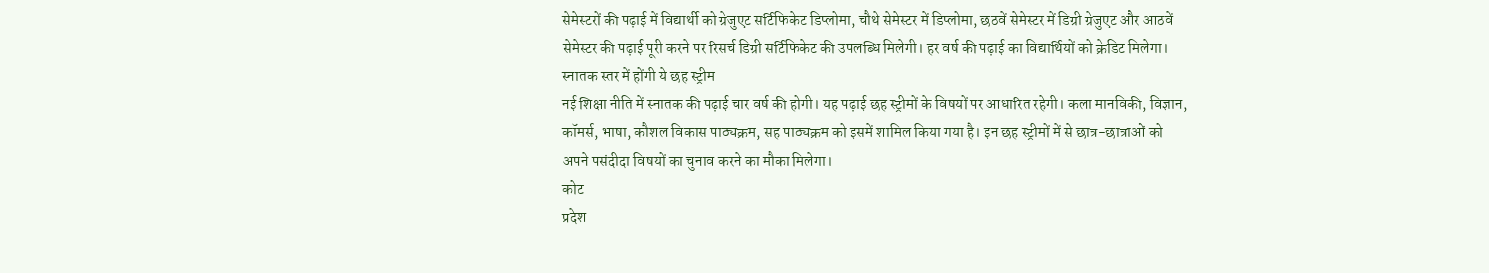सेमेस्टरों की पढ़ाई में विद्यार्थी को ग्रेजुएट सर्टिफिकेट डिप्लोमा, चौथे सेमेस्टर में डिप्लोमा, छठवें सेमेस्टर में डिग्री ग्रेजुएट और आठवें सेमेस्टर की पढ़ाई पूरी करने पर रिसर्च डिग्री सर्टिफिकेट की उपलब्धि मिलेगी। हर वर्ष की पढ़ाई का विद्यार्थियों को क्रेडिट मिलेगा।
स्नातक स्तर में होंगी ये छह स्ट्रीम
नई शिक्षा नीति में स्नातक की पढ़ाई चार वर्ष की होगी। यह पढ़ाई छह स्ट्रीमों के विषयों पर आधारित रहेगी। कला मानविकी, विज्ञान, कॉमर्स, भाषा, कौशल विकास पाठ्यक्रम, सह पाठ्यक्रम को इसमें शामिल किया गया है। इन छह स्ट्रीमों में से छात्र-छात्राओं को अपने पसंदीदा विषयों का चुनाव करने का मौका मिलेगा।
कोट
प्रदेश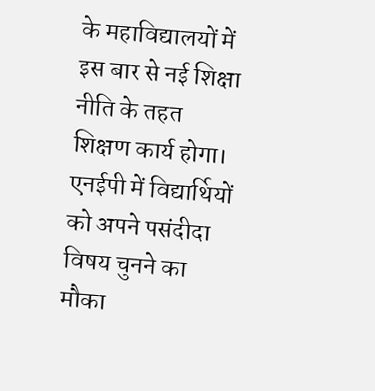के महाविद्यालयों में इस बार से नई शिक्षा नीति के तहत शिक्षण कार्य होगा। एनईपी में विद्यार्थियों को अपने पसंदीदा विषय चुनने का मौका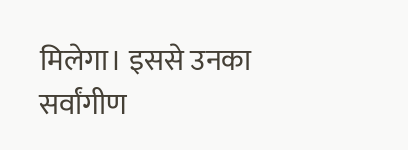मिलेगा। इससे उनका सर्वांगीण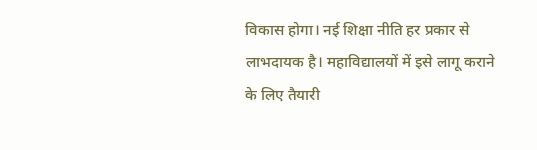विकास होगा। नई शिक्षा नीति हर प्रकार से लाभदायक है। महाविद्यालयों में इसे लागू कराने के लिए तैयारी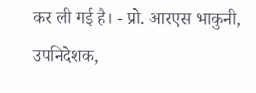कर ली गई है। - प्रो. आरएस भाकुनी, उपनिदेशक,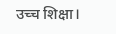उच्च शिक्षा।